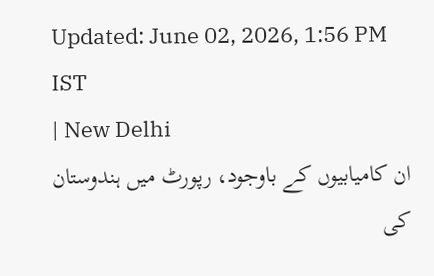Updated: June 02, 2026, 1:56 PM IST
| New Delhi
ان کامیابیوں کے باوجود، رپورٹ میں ہندوستان کی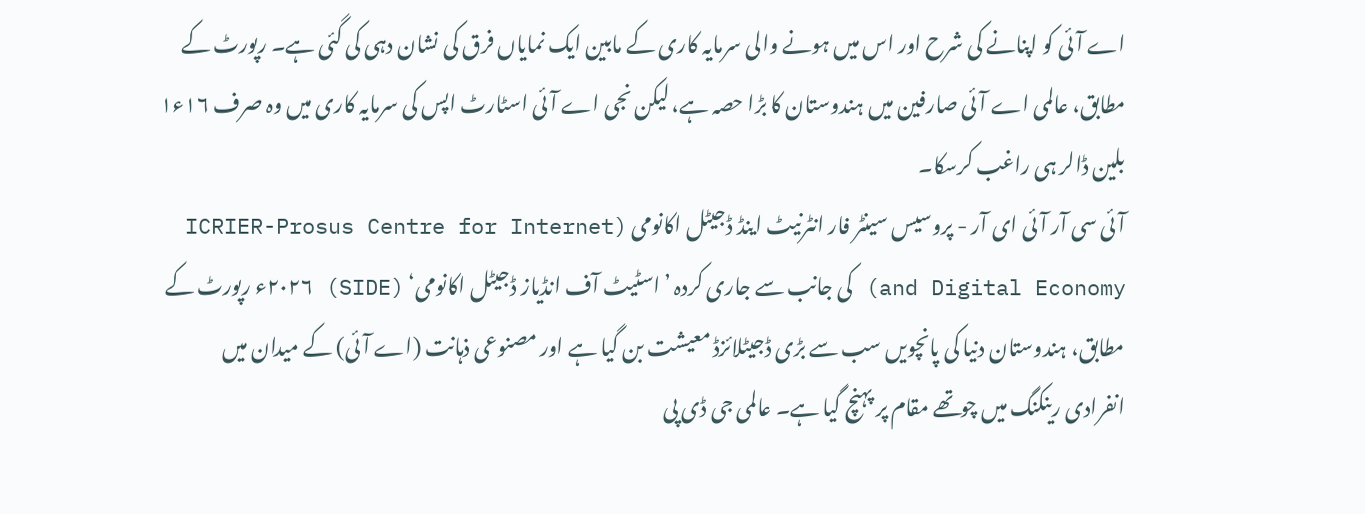اے آئی کو اپنانے کی شرح اور اس میں ہونے والی سرمایہ کاری کے مابین ایک نمایاں فرق کی نشان دہی کی گئی ہے۔ رپورٹ کے مطابق، عالمی اے آئی صارفین میں ہندوستان کا بڑا حصہ ہے، لیکن نجی اے آئی اسٹارٹ اپس کی سرمایہ کاری میں وہ صرف ۱۶ء۱ بلین ڈالر ہی راغب کرسکا۔
آئی سی آر آئی ای آر - پروسیس سینٹر فار انٹرنیٹ اینڈ ڈجیٹل اکانومی (ICRIER-Prosus Centre for Internet and Digital Economy) کی جانب سے جاری کردہ ’اسٹیٹ آف انڈیاز ڈجیٹل اکانومی‘ (SIDE) ۲۰۲۶ء رپورٹ کے مطابق، ہندوستان دنیا کی پانچویں سب سے بڑی ڈجیٹلائزڈ معیشت بن گیا ہے اور مصنوعی ذہانت (اے آئی) کے میدان میں انفرادی رینکنگ میں چوتھے مقام پر پہنچ گیا ہے۔ عالمی جی ڈی پی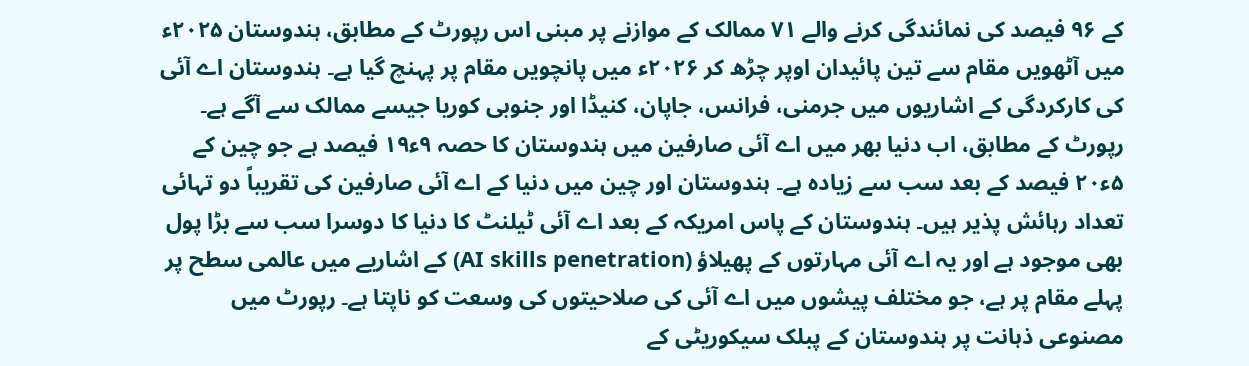کے ۹۶ فیصد کی نمائندگی کرنے والے ۷۱ ممالک کے موازنے پر مبنی اس رپورٹ کے مطابق، ہندوستان ۲۰۲۵ء میں آٹھویں مقام سے تین پائیدان اوپر چڑھ کر ۲۰۲۶ء میں پانچویں مقام پر پہنچ گیا ہے۔ ہندوستان اے آئی کی کارکردگی کے اشاریوں میں جرمنی، فرانس، جاپان، کنیڈا اور جنوبی کوریا جیسے ممالک سے آگے ہے۔
رپورٹ کے مطابق، اب دنیا بھر میں اے آئی صارفین میں ہندوستان کا حصہ ۹ء۱۹ فیصد ہے جو چین کے ۵ء۲۰ فیصد کے بعد سب سے زیادہ ہے۔ ہندوستان اور چین میں دنیا کے اے آئی صارفین کی تقریباً دو تہائی تعداد رہائش پذیر ہیں۔ ہندوستان کے پاس امریکہ کے بعد اے آئی ٹیلنٹ کا دنیا کا دوسرا سب سے بڑا پول بھی موجود ہے اور یہ اے آئی مہارتوں کے پھیلاؤ (AI skills penetration) کے اشاریے میں عالمی سطح پر پہلے مقام پر ہے، جو مختلف پیشوں میں اے آئی کی صلاحیتوں کی وسعت کو ناپتا ہے۔ رپورٹ میں مصنوعی ذہانت پر ہندوستان کے پبلک سیکوریٹی کے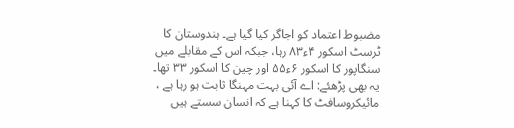مضبوط اعتماد کو اجاگر کیا گیا ہے۔ ہندوستان کا ٹرسٹ اسکور ۴ء۸۳ رہا، جبکہ اس کے مقابلے میں سنگاپور کا اسکور ۶ء۵۵ اور چین کا اسکور ۳۳ تھا۔
یہ بھی پڑھئے: اے آئی بہت مہنگا ثابت ہو رہا ہے ، مائیکروسافٹ کا کہنا ہے کہ انسان سستے ہیں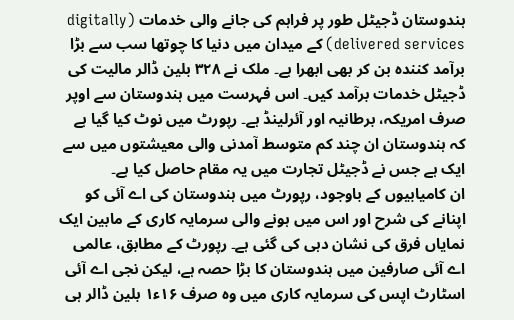ہندوستان ڈجیٹل طور پر فراہم کی جانے والی خدمات (digitally delivered services) کے میدان میں دنیا کا چوتھا سب سے بڑا برآمد کنندہ بن کر بھی ابھرا ہے۔ ملک نے ۳۲۸ بلین ڈالر مالیت کی ڈجیٹل خدمات برآمد کیں۔ اس فہرست میں ہندوستان سے اوپر صرف امریکہ، برطانیہ اور آئرلینڈ ہے۔ رپورٹ میں نوٹ کیا گیا ہے کہ ہندوستان ان چند کم متوسط آمدنی والی معیشتوں میں سے ایک ہے جس نے ڈجیٹل تجارت میں یہ مقام حاصل کیا ہے۔
ان کامیابیوں کے باوجود، رپورٹ میں ہندوستان کی اے آئی کو اپنانے کی شرح اور اس میں ہونے والی سرمایہ کاری کے مابین ایک نمایاں فرق کی نشان دہی کی گئی ہے۔ رپورٹ کے مطابق، عالمی اے آئی صارفین میں ہندوستان کا بڑا حصہ ہے، لیکن نجی اے آئی اسٹارٹ اپس کی سرمایہ کاری میں وہ صرف ۱۶ء۱ بلین ڈالر ہی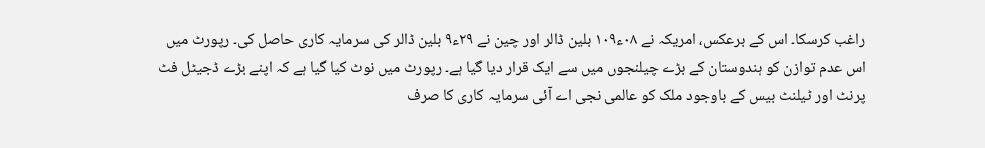راغب کرسکا۔ اس کے برعکس، امریکہ نے ۰۸ء۱۰۹ بلین ڈالر اور چین نے ۲۹ء۹ بلین ڈالر کی سرمایہ کاری حاصل کی۔ رپورٹ میں اس عدم توازن کو ہندوستان کے بڑے چیلنجوں میں سے ایک قرار دیا گیا ہے۔ رپورٹ میں نوٹ کیا گیا ہے کہ اپنے بڑے ڈجیٹل فٹ پرنٹ اور ٹیلنٹ بیس کے باوجود ملک کو عالمی نجی اے آئی سرمایہ کاری کا صرف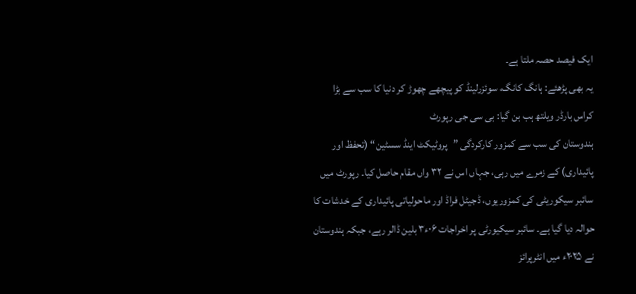ایک فیصد حصہ ملتا ہے۔
یہ بھی پڑھئے: ہانگ کانگ، سوئزرلینڈ کو پیچھے چھوڑ کر دنیا کا سب سے بڑا کراس بارڈر ویلتھ ہب بن گیا: بی سی جی رپورٹ
ہندوستان کی سب سے کمزور کارکردگی ”پروٹیکٹ اینڈ سسٹین“ (تحفظ اور پائیداری) کے زمرے میں رہی، جہاں اس نے ۳۲ واں مقام حاصل کیا۔ رپورٹ میں سائبر سیکوریٹی کی کمزوریوں، ڈجیٹل فراڈ اور ماحولیاتی پائیداری کے خدشات کا حوالہ دیا گیا ہے۔ سائبر سیکیورٹی پر اخراجات ۰۶ء۳ بلین ڈالر رہے، جبکہ ہندوستان نے ۲۰۲۵ء میں انٹرپرائز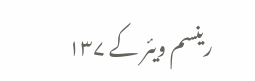رینسم ویئر کے ۱۳۷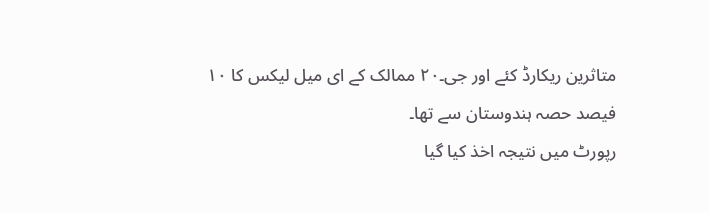متاثرین ریکارڈ کئے اور جی۔۲۰ ممالک کے ای میل لیکس کا ۱۰ فیصد حصہ ہندوستان سے تھا۔
رپورٹ میں نتیجہ اخذ کیا گیا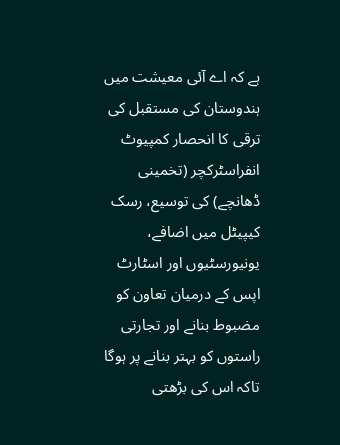ہے کہ اے آئی معیشت میں ہندوستان کی مستقبل کی ترقی کا انحصار کمپیوٹ انفراسٹرکچر (تخمینی ڈھانچے) کی توسیع، رسک کیپیٹل میں اضافے، یونیورسٹیوں اور اسٹارٹ اپس کے درمیان تعاون کو مضبوط بنانے اور تجارتی راستوں کو بہتر بنانے پر ہوگا تاکہ اس کی بڑھتی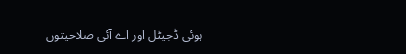ہوئی ڈجیٹل اور اے آئی صلاحیتوں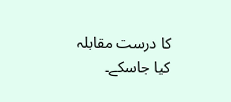کا درست مقابلہ کیا جاسکے۔